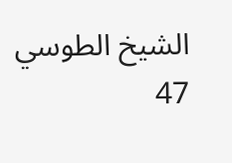الشيخ الطوسي
47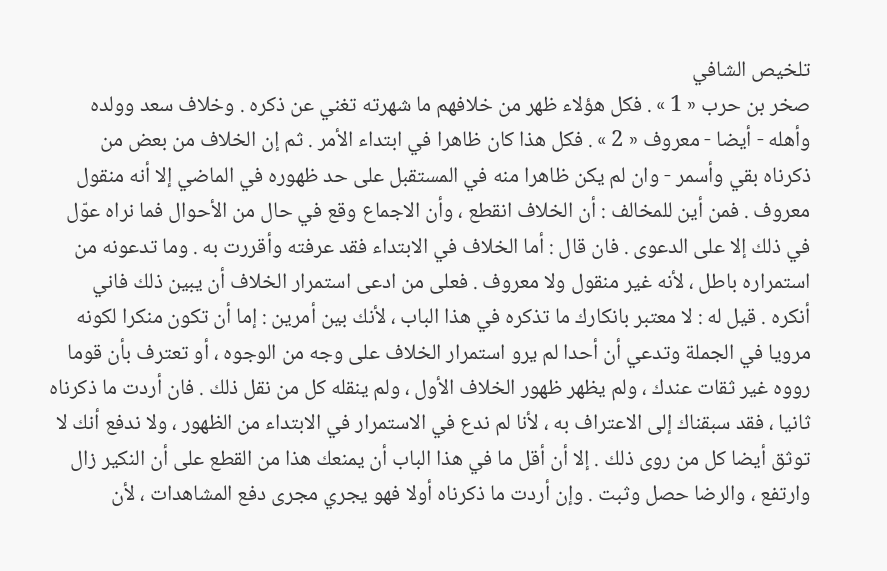تلخيص الشافي
صخر بن حرب « 1 » . فكل هؤلاء ظهر من خلافهم ما شهرته تغني عن ذكره . وخلاف سعد وولده وأهله - أيضا - معروف « 2 » . فكل هذا كان ظاهرا في ابتداء الأمر . ثم إن الخلاف من بعض من ذكرناه بقي وأسمر - وان لم يكن ظاهرا منه في المستقبل على حد ظهوره في الماضي إلا أنه منقول معروف . فمن أين للمخالف : أن الخلاف انقطع ، وأن الاجماع وقع في حال من الأحوال فما نراه عوّل في ذلك إلا على الدعوى . فان قال : أما الخلاف في الابتداء فقد عرفته وأقررت به . وما تدعونه من استمراره باطل ، لأنه غير منقول ولا معروف . فعلى من ادعى استمرار الخلاف أن يبين ذلك فاني أنكره . قيل له : لا معتبر بانكارك ما تذكره في هذا الباب ، لأنك بين أمرين : إما أن تكون منكرا لكونه مرويا في الجملة وتدعي أن أحدا لم يرو استمرار الخلاف على وجه من الوجوه ، أو تعترف بأن قوما رووه غير ثقات عندك ، ولم يظهر ظهور الخلاف الأول ، ولم ينقله كل من نقل ذلك . فان أردت ما ذكرناه ثانيا ، فقد سبقناك إلى الاعتراف به ، لأنا لم ندع في الاستمرار في الابتداء من الظهور ، ولا ندفع أنك لا توثق أيضا كل من روى ذلك . إلا أن أقل ما في هذا الباب أن يمنعك هذا من القطع على أن النكير زال وارتفع ، والرضا حصل وثبت . وإن أردت ما ذكرناه أولا فهو يجري مجرى دفع المشاهدات ، لأن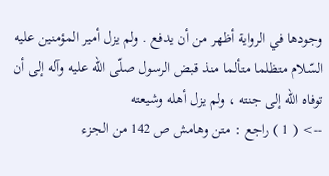وجودها في الرواية أظهر من أن يدفع . ولم يزل أمير المؤمنين عليه السّلام متظلما متألما منذ قبض الرسول صلّى اللّه عليه وآله إلى أن توفاه اللّه إلى جنته ، ولم يزل أهله وشيعته
--> ( 1 ) راجع : متن وهامش ص 142 من الجزء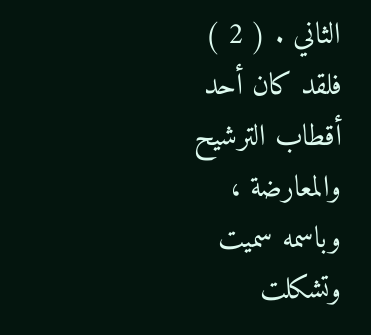الثاني . ( 2 ) فلقد كان أحد أقطاب الترشيح والمعارضة ، وباسمه سميت وتشكلت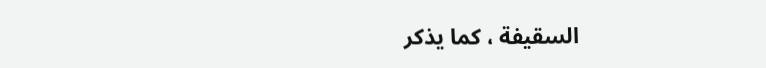السقيفة ، كما يذكر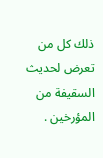ذلك كل من تعرض لحديث السقيفة من المؤرخين .